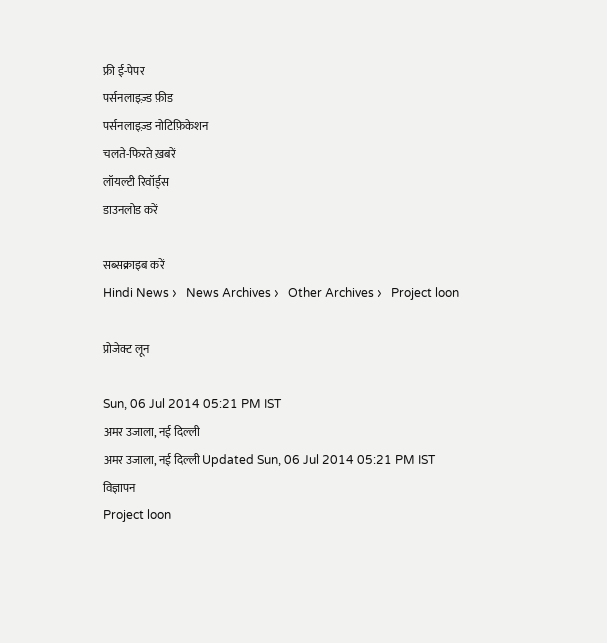फ्री ई-पेपर
पर्सनलाइज़्ड फ़ीड
पर्सनलाइज़्ड नोटिफ़िकेशन
चलते-फिरते ख़बरें
लॉयल्टी रिवॉर्ड्स
डाउनलोड करें

सब्सक्राइब करें
Hindi News ›   News Archives ›   Other Archives ›   Project loon

प्रोजेक्ट लून

Sun, 06 Jul 2014 05:21 PM IST
अमर उजाला, नई दिल्ली
अमर उजाला, नई दिल्ली Updated Sun, 06 Jul 2014 05:21 PM IST
विज्ञापन
Project loon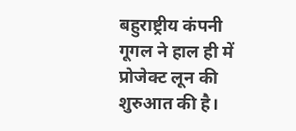बहुराष्ट्रीय कंपनी गूगल ने हाल ही में प्रोजेक्ट लून की शुरुआत की है।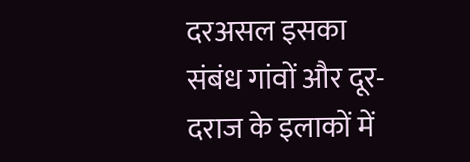दरअसल इसका संबंध गांवों और दूर-दराज के इलाकों में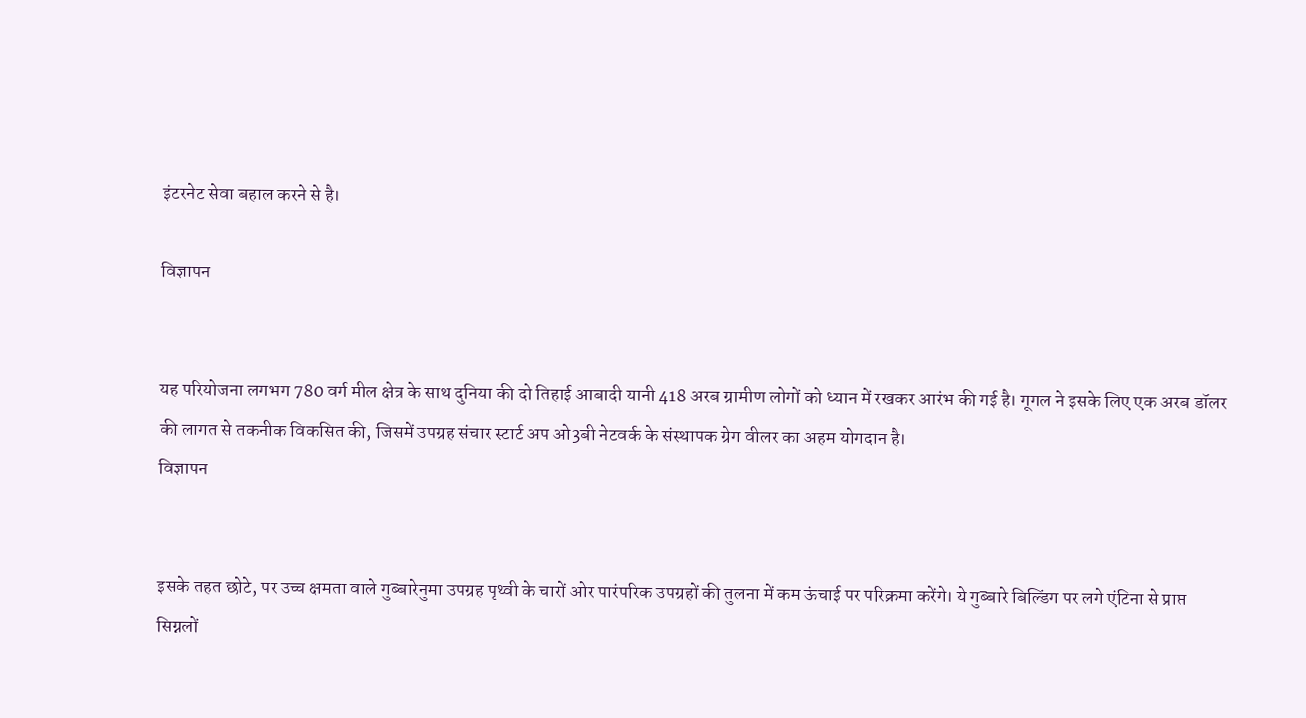इंटरनेट सेवा बहाल करने से है।

विज्ञापन


यह परियोजना लगभग 780 वर्ग मील क्षेत्र के साथ दुनिया की दो तिहाई आबादी यानी 418 अरब ग्रामीण लोगों को ध्यान में रखकर आरंभ की गई है। गूगल ने इसके लिए एक अरब डॉलर की लागत से तकनीक विकसित की, जिसमें उपग्रह संचार स्टार्ट अप ओ3बी नेटवर्क के संस्थापक ग्रेग वीलर का अहम योगदान है।
विज्ञापन


इसके तहत छोटे, पर उच्च क्षमता वाले गुब्बारेनुमा उपग्रह पृथ्वी के चारों ओर पारंपरिक उपग्रहों की तुलना में कम ऊंचाई पर परिक्रमा करेंगे। ये गुब्बारे बिल्डिंग पर लगे एंटिना से प्राप्त सिग्नलों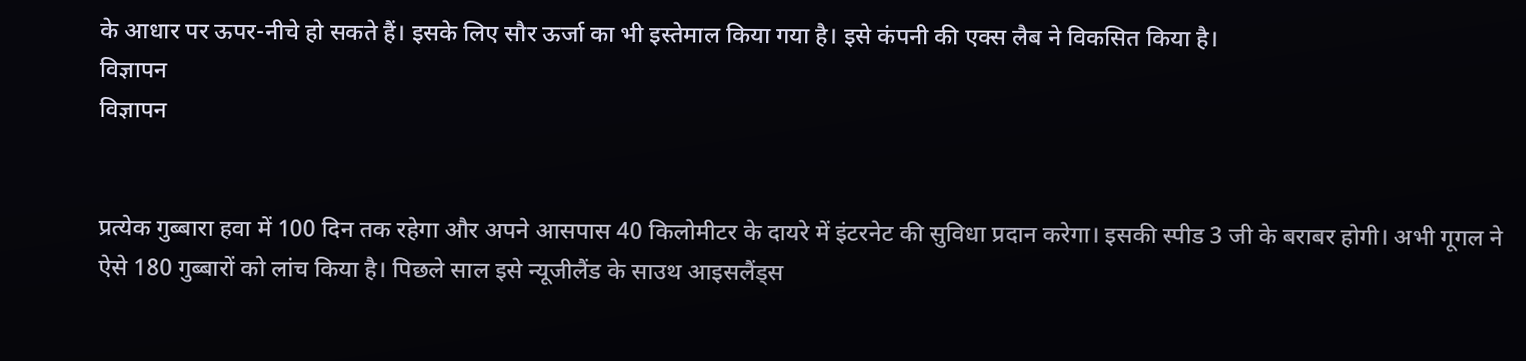के आधार पर ऊपर-नीचे हो सकते हैं। इसके लिए सौर ऊर्जा का भी इस्तेमाल किया गया है। इसे कंपनी की एक्स लैब ने विकसित किया है।
विज्ञापन
विज्ञापन


प्रत्येक गुब्बारा हवा में 100 दिन तक रहेगा और अपने आसपास 40 किलोमीटर के दायरे में इंटरनेट की सुविधा प्रदान करेगा। इसकी स्पीड 3 जी के बराबर होगी। अभी गूगल ने ऐसे 180 गुब्बारों को लांच किया है। पिछले साल इसे न्यूजीलैंड के साउथ आइसलैंड्स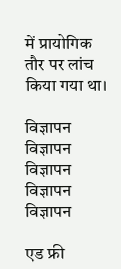में प्रायोगिक तौर पर लांच किया गया था।

विज्ञापन
विज्ञापन
विज्ञापन
विज्ञापन
विज्ञापन

एड फ्री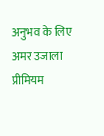अनुभव के लिए अमर उजाला प्रीमियम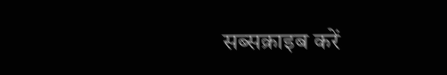सब्सक्राइब करें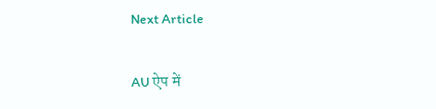Next Article

AU ऐप में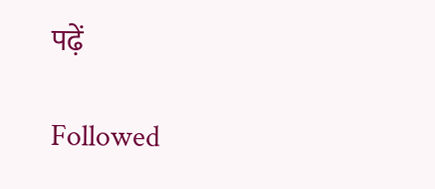पढ़ें

Followed